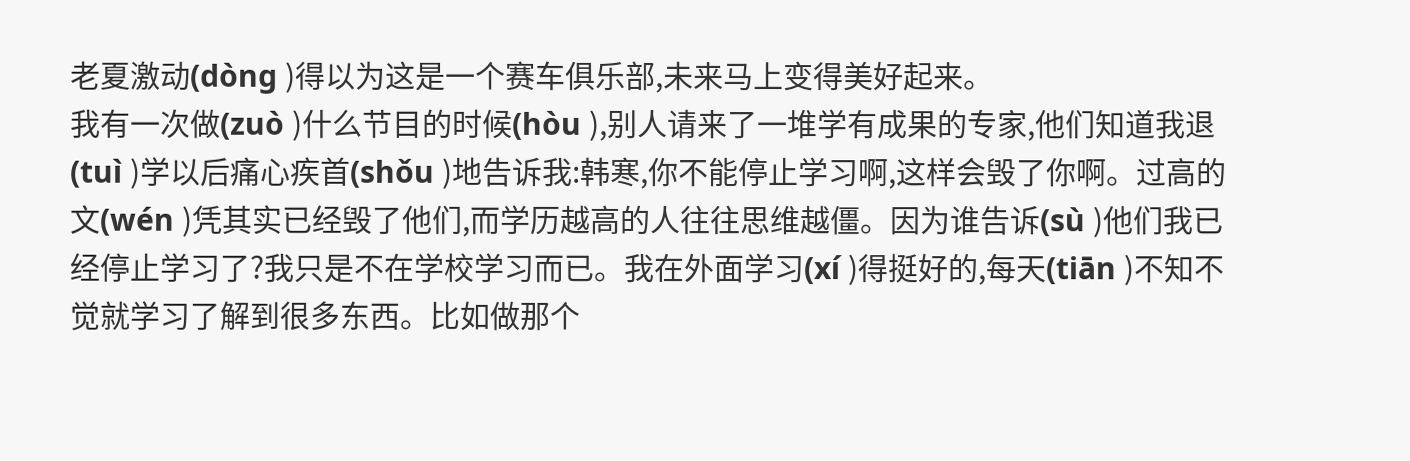老夏激动(dòng )得以为这是一个赛车俱乐部,未来马上变得美好起来。
我有一次做(zuò )什么节目的时候(hòu ),别人请来了一堆学有成果的专家,他们知道我退(tuì )学以后痛心疾首(shǒu )地告诉我:韩寒,你不能停止学习啊,这样会毁了你啊。过高的文(wén )凭其实已经毁了他们,而学历越高的人往往思维越僵。因为谁告诉(sù )他们我已经停止学习了?我只是不在学校学习而已。我在外面学习(xí )得挺好的,每天(tiān )不知不觉就学习了解到很多东西。比如做那个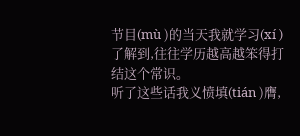节目(mù )的当天我就学习(xí )了解到,往往学历越高越笨得打结这个常识。
听了这些话我义愤填(tián )膺,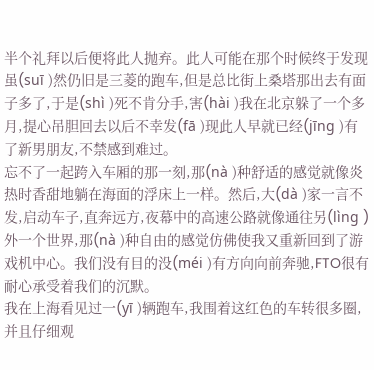半个礼拜以后便将此人抛弃。此人可能在那个时候终于发现虽(suī )然仍旧是三菱的跑车,但是总比街上桑塔那出去有面子多了,于是(shì )死不肯分手,害(hài )我在北京躲了一个多月,提心吊胆回去以后不幸发(fā )现此人早就已经(jīng )有了新男朋友,不禁感到难过。
忘不了一起跨入车厢的那一刻,那(nà )种舒适的感觉就像炎热时香甜地躺在海面的浮床上一样。然后,大(dà )家一言不发,启动车子,直奔远方,夜幕中的高速公路就像通往另(lìng )外一个世界,那(nà )种自由的感觉仿佛使我又重新回到了游戏机中心。我们没有目的没(méi )有方向向前奔驰,FTO很有耐心承受着我们的沉默。
我在上海看见过一(yī )辆跑车,我围着这红色的车转很多圈,并且仔细观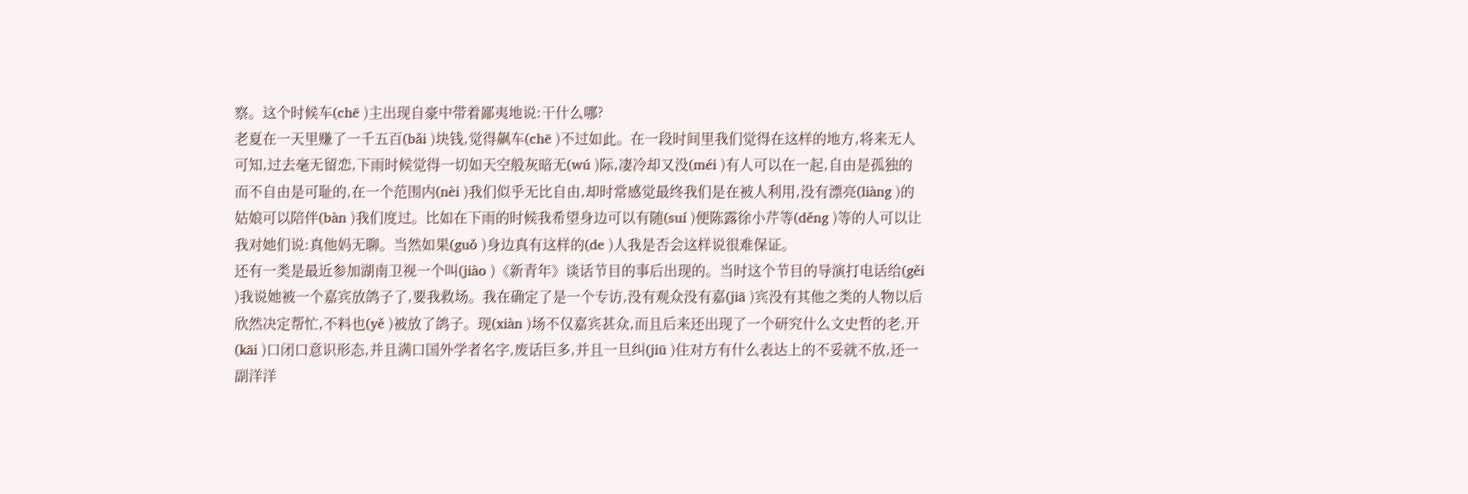察。这个时候车(chē )主出现自豪中带着鄙夷地说:干什么哪?
老夏在一天里赚了一千五百(bǎi )块钱,觉得飙车(chē )不过如此。在一段时间里我们觉得在这样的地方,将来无人可知,过去毫无留恋,下雨时候觉得一切如天空般灰暗无(wú )际,凄冷却又没(méi )有人可以在一起,自由是孤独的而不自由是可耻的,在一个范围内(nèi )我们似乎无比自由,却时常感觉最终我们是在被人利用,没有漂亮(liàng )的姑娘可以陪伴(bàn )我们度过。比如在下雨的时候我希望身边可以有随(suí )便陈露徐小芹等(děng )等的人可以让我对她们说:真他妈无聊。当然如果(guǒ )身边真有这样的(de )人我是否会这样说很难保证。
还有一类是最近参加湖南卫视一个叫(jiào )《新青年》谈话节目的事后出现的。当时这个节目的导演打电话给(gěi )我说她被一个嘉宾放鸽子了,要我救场。我在确定了是一个专访,没有观众没有嘉(jiā )宾没有其他之类的人物以后欣然决定帮忙,不料也(yě )被放了鸽子。现(xiàn )场不仅嘉宾甚众,而且后来还出现了一个研究什么文史哲的老,开(kāi )口闭口意识形态,并且满口国外学者名字,废话巨多,并且一旦纠(jiū )住对方有什么表达上的不妥就不放,还一副洋洋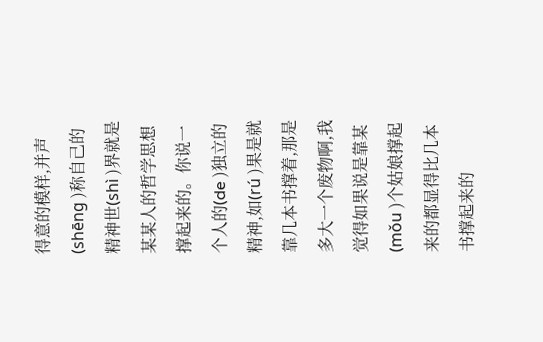得意的模样,并声(shēng )称自己的精神世(shì )界就是某某人的哲学思想撑起来的。你说一个人的(de )独立的精神,如(rú )果是就靠几本书撑着,那是多大一个废物啊,我觉得如果说是靠某(mǒu )个姑娘撑起来的都显得比几本书撑起来的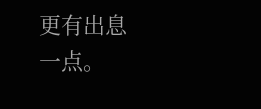更有出息一点。